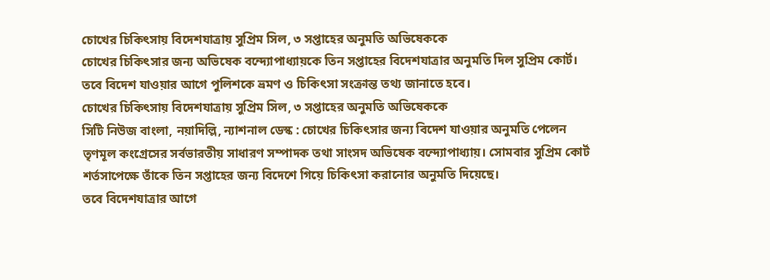চোখের চিকিৎসায় বিদেশযাত্রায় সুপ্রিম সিল, ৩ সপ্তাহের অনুমতি অভিষেককে
চোখের চিকিৎসার জন্য অভিষেক বন্দ্যোপাধ্যায়কে তিন সপ্তাহের বিদেশযাত্রার অনুমতি দিল সুপ্রিম কোর্ট। তবে বিদেশ যাওয়ার আগে পুলিশকে ভ্রমণ ও চিকিৎসা সংক্রান্ত তথ্য জানাতে হবে।
চোখের চিকিৎসায় বিদেশযাত্রায় সুপ্রিম সিল, ৩ সপ্তাহের অনুমতি অভিষেককে
সিটি নিউজ বাংলা, নয়াদিল্লি, ন্যাশনাল ডেস্ক : চোখের চিকিৎসার জন্য বিদেশ যাওয়ার অনুমতি পেলেন তৃণমূল কংগ্রেসের সর্বভারতীয় সাধারণ সম্পাদক তথা সাংসদ অভিষেক বন্দ্যোপাধ্যায়। সোমবার সুপ্রিম কোর্ট শর্তসাপেক্ষে তাঁকে তিন সপ্তাহের জন্য বিদেশে গিয়ে চিকিৎসা করানোর অনুমতি দিয়েছে।
তবে বিদেশযাত্রার আগে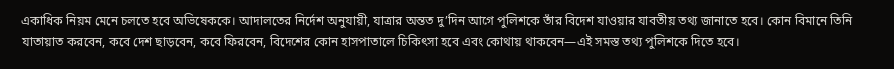একাধিক নিয়ম মেনে চলতে হবে অভিষেককে। আদালতের নির্দেশ অনুযায়ী, যাত্রার অন্তত দু’দিন আগে পুলিশকে তাঁর বিদেশ যাওয়ার যাবতীয় তথ্য জানাতে হবে। কোন বিমানে তিনি যাতায়াত করবেন, কবে দেশ ছাড়বেন, কবে ফিরবেন, বিদেশের কোন হাসপাতালে চিকিৎসা হবে এবং কোথায় থাকবেন—এই সমস্ত তথ্য পুলিশকে দিতে হবে।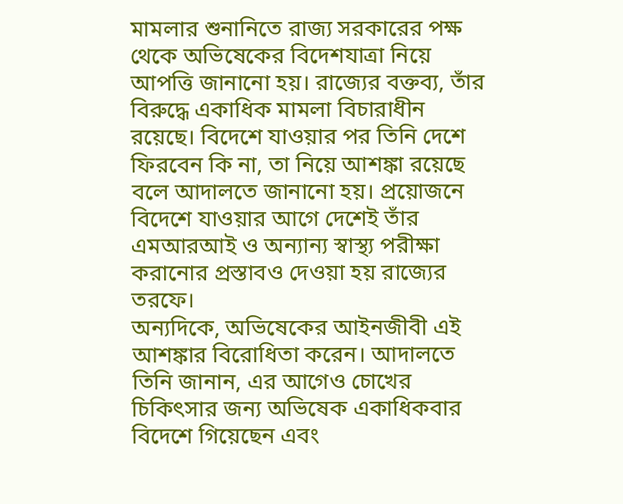মামলার শুনানিতে রাজ্য সরকারের পক্ষ থেকে অভিষেকের বিদেশযাত্রা নিয়ে আপত্তি জানানো হয়। রাজ্যের বক্তব্য, তাঁর বিরুদ্ধে একাধিক মামলা বিচারাধীন রয়েছে। বিদেশে যাওয়ার পর তিনি দেশে ফিরবেন কি না, তা নিয়ে আশঙ্কা রয়েছে বলে আদালতে জানানো হয়। প্রয়োজনে বিদেশে যাওয়ার আগে দেশেই তাঁর এমআরআই ও অন্যান্য স্বাস্থ্য পরীক্ষা করানোর প্রস্তাবও দেওয়া হয় রাজ্যের তরফে।
অন্যদিকে, অভিষেকের আইনজীবী এই আশঙ্কার বিরোধিতা করেন। আদালতে তিনি জানান, এর আগেও চোখের চিকিৎসার জন্য অভিষেক একাধিকবার বিদেশে গিয়েছেন এবং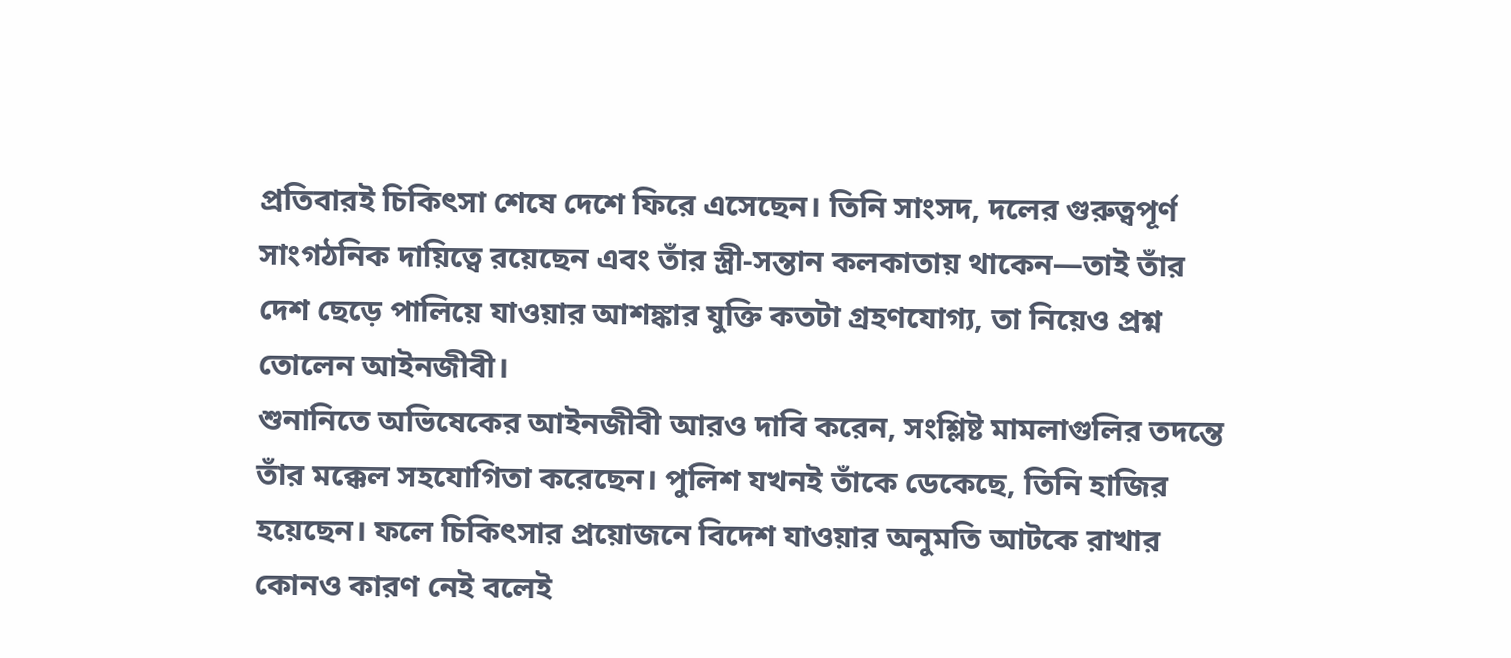প্রতিবারই চিকিৎসা শেষে দেশে ফিরে এসেছেন। তিনি সাংসদ, দলের গুরুত্বপূর্ণ সাংগঠনিক দায়িত্বে রয়েছেন এবং তাঁর স্ত্রী-সন্তান কলকাতায় থাকেন—তাই তাঁর দেশ ছেড়ে পালিয়ে যাওয়ার আশঙ্কার যুক্তি কতটা গ্রহণযোগ্য, তা নিয়েও প্রশ্ন তোলেন আইনজীবী।
শুনানিতে অভিষেকের আইনজীবী আরও দাবি করেন, সংশ্লিষ্ট মামলাগুলির তদন্তে তাঁর মক্কেল সহযোগিতা করেছেন। পুলিশ যখনই তাঁকে ডেকেছে, তিনি হাজির হয়েছেন। ফলে চিকিৎসার প্রয়োজনে বিদেশ যাওয়ার অনুমতি আটকে রাখার কোনও কারণ নেই বলেই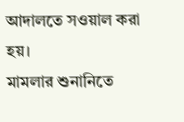আদালতে সওয়াল করা হয়।
মামলার শুনানিতে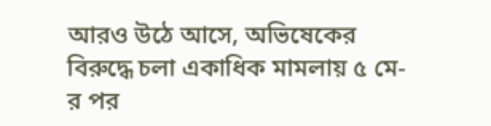আরও উঠে আসে, অভিষেকের বিরুদ্ধে চলা একাধিক মামলায় ৫ মে-র পর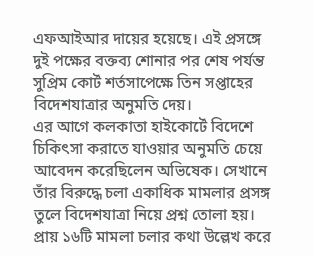এফআইআর দায়ের হয়েছে। এই প্রসঙ্গে দুই পক্ষের বক্তব্য শোনার পর শেষ পর্যন্ত সুপ্রিম কোর্ট শর্তসাপেক্ষে তিন সপ্তাহের বিদেশযাত্রার অনুমতি দেয়।
এর আগে কলকাতা হাইকোর্টে বিদেশে চিকিৎসা করাতে যাওয়ার অনুমতি চেয়ে আবেদন করেছিলেন অভিষেক। সেখানে তাঁর বিরুদ্ধে চলা একাধিক মামলার প্রসঙ্গ তুলে বিদেশযাত্রা নিয়ে প্রশ্ন তোলা হয়।
প্রায় ১৬টি মামলা চলার কথা উল্লেখ করে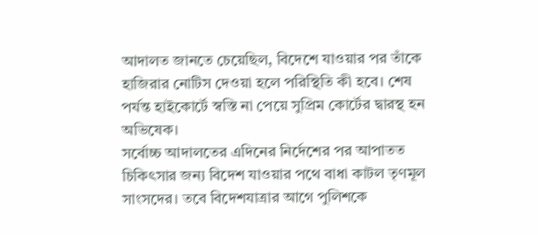আদালত জানতে চেয়েছিল, বিদেশে যাওয়ার পর তাঁকে হাজিরার নোটিস দেওয়া হলে পরিস্থিতি কী হবে। শেষ পর্যন্ত হাইকোর্টে স্বস্তি না পেয়ে সুপ্রিম কোর্টের দ্বারস্থ হন অভিষেক।
সর্বোচ্চ আদালতের এদিনের নির্দেশের পর আপাতত চিকিৎসার জন্য বিদেশ যাওয়ার পথে বাধা কাটল তৃণমূল সাংসদের। তবে বিদেশযাত্রার আগে পুলিশকে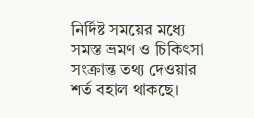নির্দিষ্ট সময়ের মধ্যে সমস্ত ভ্রমণ ও চিকিৎসা সংক্রান্ত তথ্য দেওয়ার শর্ত বহাল থাকছে।